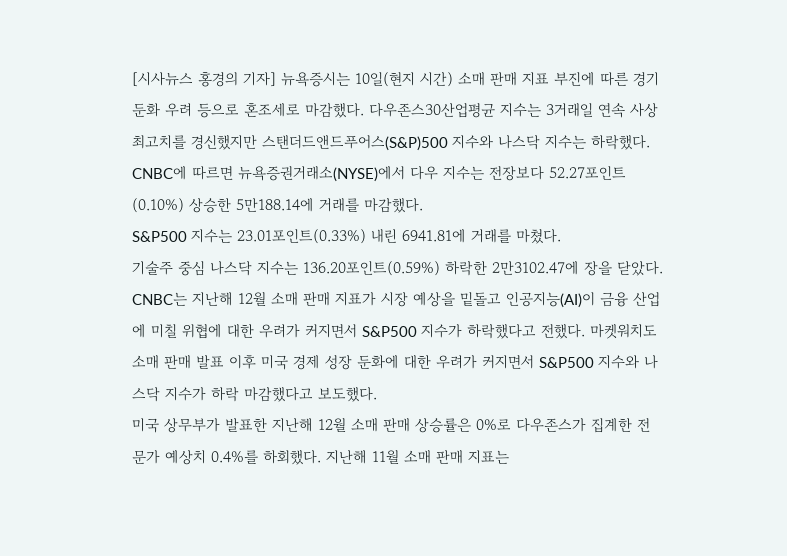[시사뉴스 홍경의 기자] 뉴욕증시는 10일(현지 시간) 소매 판매 지표 부진에 따른 경기 둔화 우려 등으로 혼조세로 마감했다. 다우존스30산업평균 지수는 3거래일 연속 사상 최고치를 경신했지만 스탠더드앤드푸어스(S&P)500 지수와 나스닥 지수는 하락했다.
CNBC에 따르면 뉴욕증권거래소(NYSE)에서 다우 지수는 전장보다 52.27포인트(0.10%) 상승한 5만188.14에 거래를 마감했다.
S&P500 지수는 23.01포인트(0.33%) 내린 6941.81에 거래를 마쳤다.
기술주 중심 나스닥 지수는 136.20포인트(0.59%) 하락한 2만3102.47에 장을 닫았다.
CNBC는 지난해 12월 소매 판매 지표가 시장 예상을 밑돌고 인공지능(AI)이 금융 산업에 미칠 위협에 대한 우려가 커지면서 S&P500 지수가 하락했다고 전했다. 마켓워치도 소매 판매 발표 이후 미국 경제 성장 둔화에 대한 우려가 커지면서 S&P500 지수와 나스닥 지수가 하락 마감했다고 보도했다.
미국 상무부가 발표한 지난해 12월 소매 판매 상승률은 0%로 다우존스가 집계한 전문가 예상치 0.4%를 하회했다. 지난해 11월 소매 판매 지표는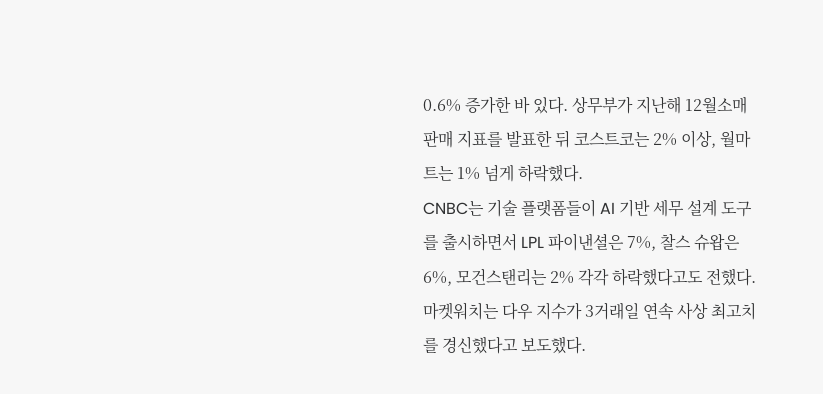0.6% 증가한 바 있다. 상무부가 지난해 12월소매 판매 지표를 발표한 뒤 코스트코는 2% 이상, 월마트는 1% 넘게 하락했다.
CNBC는 기술 플랫폼들이 AI 기반 세무 설계 도구를 출시하면서 LPL 파이낸셜은 7%, 찰스 슈왑은 6%, 모건스탠리는 2% 각각 하락했다고도 전했다.
마켓워치는 다우 지수가 3거래일 연속 사상 최고치를 경신했다고 보도했다.